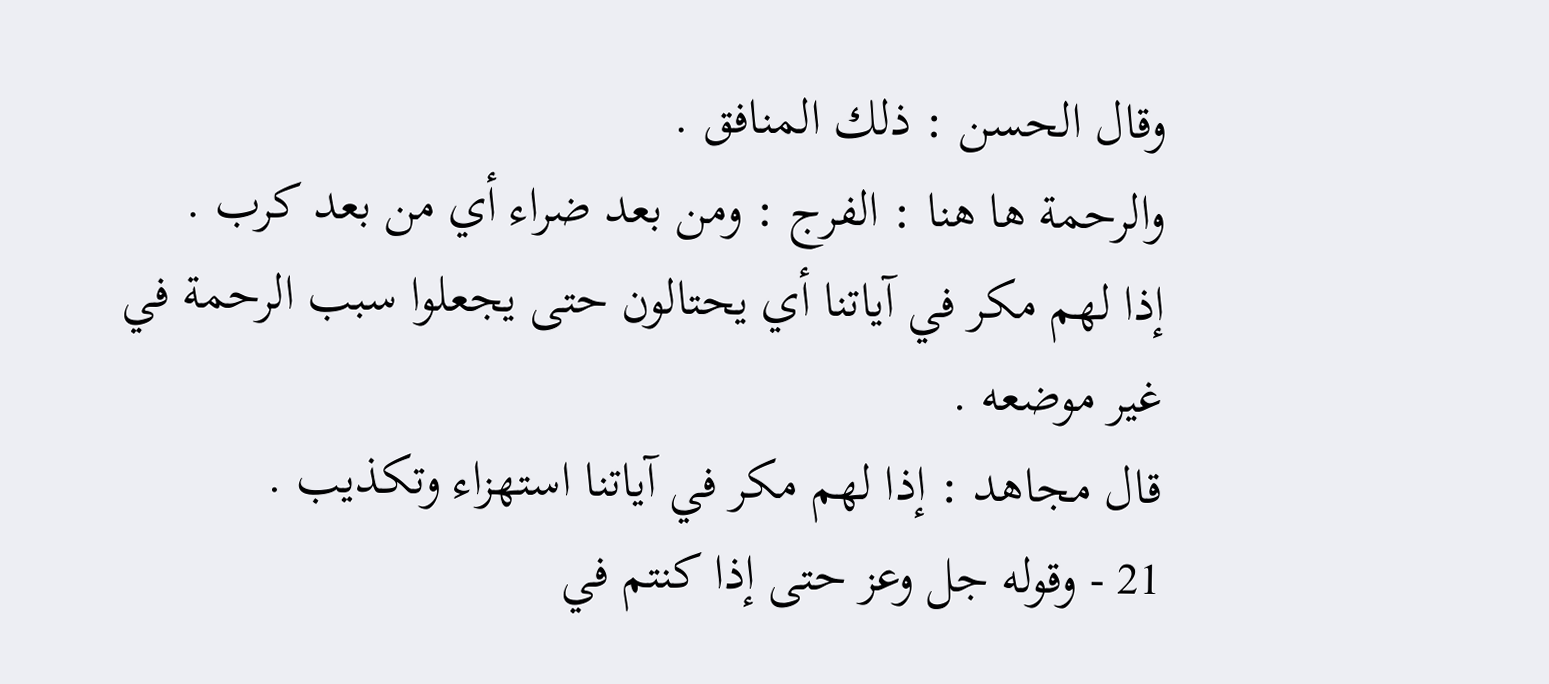وقال الحسن : ذلك المنافق .
والرحمة ها هنا : الفرج : ومن بعد ضراء أي من بعد كرب .
إذا لهم مكر في آياتنا أي يحتالون حتى يجعلوا سبب الرحمة في
غير موضعه .
قال مجاهد : إذا لهم مكر في آياتنا استهزاء وتكذيب .
21 - وقوله جل وعز حتى إذا كنتم في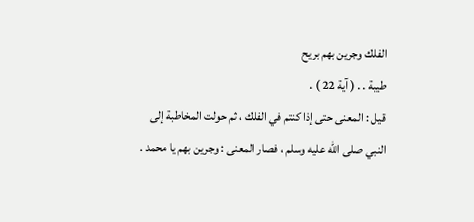الفلك وجرين بهم بريح
طيبة . . ( آية 22 ) .
قيل : المعنى حتى إذا كنتم في الفلك ، ثم حولت المخاطبة إلى
النبي صلى الله عليه وسلم ، فصار المعنى : وجرين بهم يا محمد .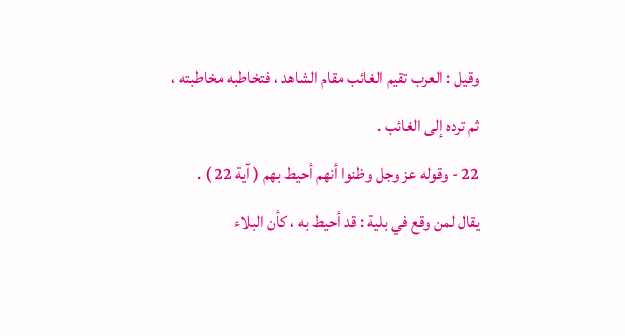وقيل : العرب تقيم الغائب مقام الشاهد ، فتخاطبه مخاطبته ،
ثم ترده إلى الغائب .
22 - وقوله عز وجل وظنوا أنهم أحيط بهم ( آية 22 ) .
يقال لمن وقع في بلية : قد أحيط به ، كأن البلاء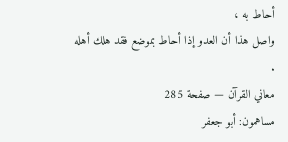أحاط به ،
واصل هذا أن العدو إذا أحاط بموضع فقد هلك أهله .
معاني القرآن — صفحة 285
مساهمون: أبو جعفر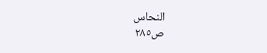النحاس
ص٢٨٥